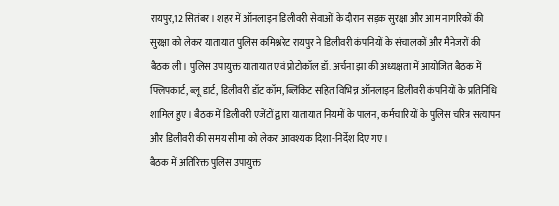रायपुर,12 सितंबर। शहर में ऑनलाइन डिलीवरी सेवाओं के दौरान सड़क सुरक्षा और आम नागरिकों की सुरक्षा को लेकर यातायात पुलिस कमिश्नरेट रायपुर ने डिलीवरी कंपनियों के संचालकों और मैनेजरों की बैठक ली। पुलिस उपायुक्त यातायात एवं प्रोटोकॉल डॉ. अर्चना झा की अध्यक्षता में आयोजित बैठक में फ्लिपकार्ट, ब्लू डार्ट, डिलीवरी डॉट कॉम, ब्लिंकिट सहित विभिन्न ऑनलाइन डिलीवरी कंपनियों के प्रतिनिधि शामिल हुए। बैठक में डिलीवरी एजेंटों द्वारा यातायात नियमों के पालन, कर्मचारियों के पुलिस चरित्र सत्यापन और डिलीवरी की समय सीमा को लेकर आवश्यक दिशा-निर्देश दिए गए।
बैठक में अतिरिक्त पुलिस उपायुक्त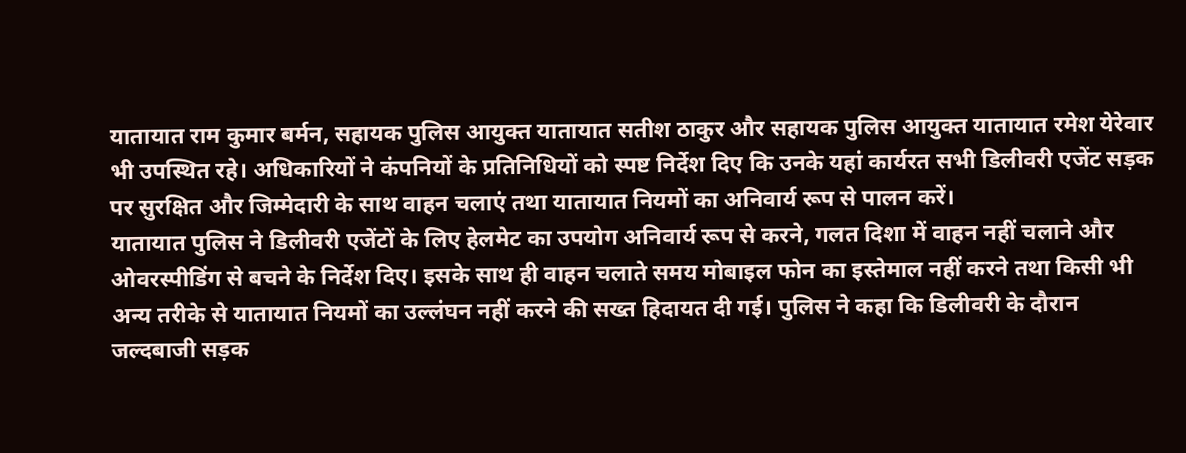यातायात राम कुमार बर्मन, सहायक पुलिस आयुक्त यातायात सतीश ठाकुर और सहायक पुलिस आयुक्त यातायात रमेश येरेवार भी उपस्थित रहे। अधिकारियों ने कंपनियों के प्रतिनिधियों को स्पष्ट निर्देश दिए कि उनके यहां कार्यरत सभी डिलीवरी एजेंट सड़क पर सुरक्षित और जिम्मेदारी के साथ वाहन चलाएं तथा यातायात नियमों का अनिवार्य रूप से पालन करें।
यातायात पुलिस ने डिलीवरी एजेंटों के लिए हेलमेट का उपयोग अनिवार्य रूप से करने, गलत दिशा में वाहन नहीं चलाने और ओवरस्पीडिंग से बचने के निर्देश दिए। इसके साथ ही वाहन चलाते समय मोबाइल फोन का इस्तेमाल नहीं करने तथा किसी भी अन्य तरीके से यातायात नियमों का उल्लंघन नहीं करने की सख्त हिदायत दी गई। पुलिस ने कहा कि डिलीवरी के दौरान जल्दबाजी सड़क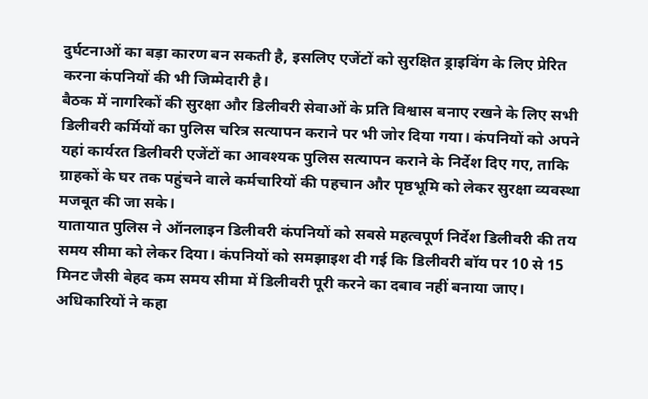दुर्घटनाओं का बड़ा कारण बन सकती है, इसलिए एजेंटों को सुरक्षित ड्राइविंग के लिए प्रेरित करना कंपनियों की भी जिम्मेदारी है।
बैठक में नागरिकों की सुरक्षा और डिलीवरी सेवाओं के प्रति विश्वास बनाए रखने के लिए सभी डिलीवरी कर्मियों का पुलिस चरित्र सत्यापन कराने पर भी जोर दिया गया। कंपनियों को अपने यहां कार्यरत डिलीवरी एजेंटों का आवश्यक पुलिस सत्यापन कराने के निर्देश दिए गए, ताकि ग्राहकों के घर तक पहुंचने वाले कर्मचारियों की पहचान और पृष्ठभूमि को लेकर सुरक्षा व्यवस्था मजबूत की जा सके।
यातायात पुलिस ने ऑनलाइन डिलीवरी कंपनियों को सबसे महत्वपूर्ण निर्देश डिलीवरी की तय समय सीमा को लेकर दिया। कंपनियों को समझाइश दी गई कि डिलीवरी बॉय पर 10 से 15 मिनट जैसी बेहद कम समय सीमा में डिलीवरी पूरी करने का दबाव नहीं बनाया जाए। अधिकारियों ने कहा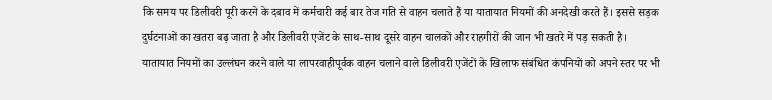कि समय पर डिलीवरी पूरी करने के दबाव में कर्मचारी कई बार तेज गति से वाहन चलाते हैं या यातायात नियमों की अनदेखी करते हैं। इससे सड़क दुर्घटनाओं का खतरा बढ़ जाता है और डिलीवरी एजेंट के साथ-साथ दूसरे वाहन चालकों और राहगीरों की जान भी खतरे में पड़ सकती है।
यातायात नियमों का उल्लंघन करने वाले या लापरवाहीपूर्वक वाहन चलाने वाले डिलीवरी एजेंटों के खिलाफ संबंधित कंपनियों को अपने स्तर पर भी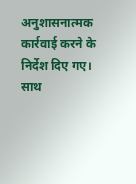अनुशासनात्मक कार्रवाई करने के निर्देश दिए गए। साथ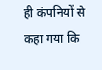ही कंपनियों से कहा गया कि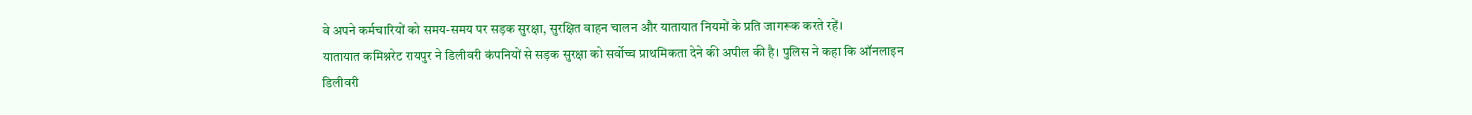वे अपने कर्मचारियों को समय-समय पर सड़क सुरक्षा, सुरक्षित वाहन चालन और यातायात नियमों के प्रति जागरूक करते रहें।
यातायात कमिश्नरेट रायपुर ने डिलीवरी कंपनियों से सड़क सुरक्षा को सर्वोच्च प्राथमिकता देने की अपील की है। पुलिस ने कहा कि ऑनलाइन डिलीवरी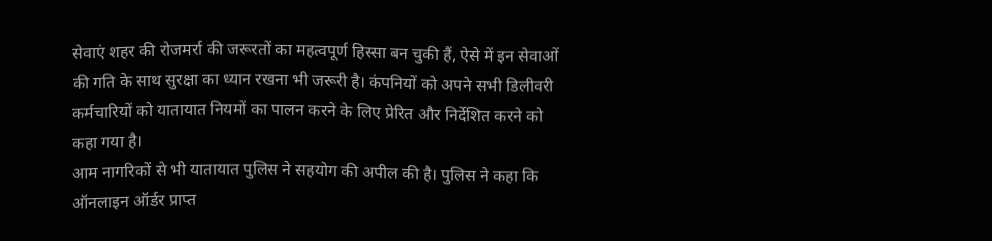सेवाएं शहर की रोजमर्रा की जरूरतों का महत्वपूर्ण हिस्सा बन चुकी हैं, ऐसे में इन सेवाओं की गति के साथ सुरक्षा का ध्यान रखना भी जरूरी है। कंपनियों को अपने सभी डिलीवरी कर्मचारियों को यातायात नियमों का पालन करने के लिए प्रेरित और निर्देशित करने को कहा गया है।
आम नागरिकों से भी यातायात पुलिस ने सहयोग की अपील की है। पुलिस ने कहा कि ऑनलाइन ऑर्डर प्राप्त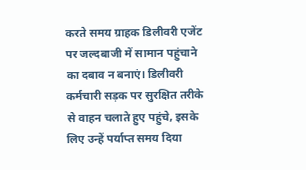करते समय ग्राहक डिलीवरी एजेंट पर जल्दबाजी में सामान पहुंचाने का दबाव न बनाएं। डिलीवरी कर्मचारी सड़क पर सुरक्षित तरीके से वाहन चलाते हुए पहुंचे, इसके लिए उन्हें पर्याप्त समय दिया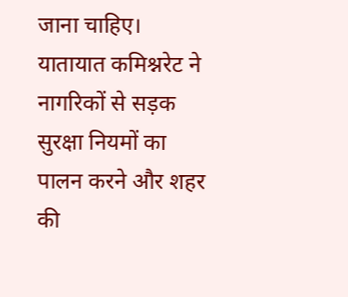जाना चाहिए। यातायात कमिश्नरेट ने नागरिकों से सड़क सुरक्षा नियमों का पालन करने और शहर की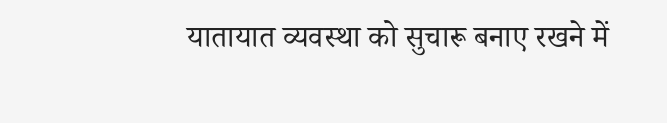यातायात व्यवस्था को सुचारू बनाए रखने में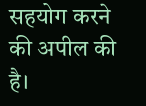सहयोग करने की अपील की है।